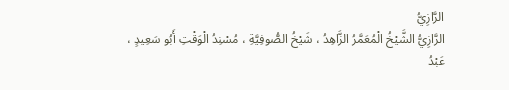الرَّازِيُّ
الرَّازِيُّ الشَّيْخُ الْمُعَمَّرُ الزَّاهِدُ ، شَيْخُ الصُّوفِيَّةِ ، مُسْنِدُ الْوَقْتِ أَبُو سَعِيدٍ ، عَبْدُ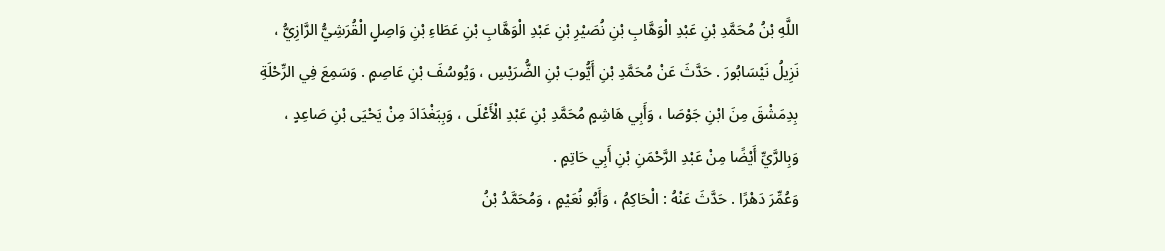اللَّهِ بْنُ مُحَمَّدِ بْنِ عَبْدِ الْوَهَّابِ بْنِ نُصَيْرِ بْنِ عَبْدِ الْوَهَّابِ بْنِ عَطَاءِ بْنِ وَاصِلٍ الْقُرَشِيُّ الرَّازِيُّ ، نَزِيلُ نَيْسَابُورَ . حَدَّثَ عَنْ مُحَمَّدِ بْنِ أَيُّوبَ بْنِ الضُّرَيْسِ ، وَيُوسُفَ بْنِ عَاصِمٍ . وَسَمِعَ فِي الرِّحْلَةِ بِدِمَشْقَ مِنَ ابْنِ جَوْصَا ، وَأَبِي هَاشِمٍ مُحَمَّدِ بْنِ عَبْدِ الْأَعْلَى ، وَبِبَغْدَادَ مِنْ يَحْيَى بْنِ صَاعِدٍ ، وَبِالرَّيِّ أَيْضًا مِنْ عَبْدِ الرَّحْمَنِ بْنِ أَبِي حَاتِمٍ .
وَعُمِّرَ دَهْرًا . حَدَّثَ عَنْهُ : الْحَاكِمُ ، وَأَبُو نُعَيْمٍ ، وَمُحَمَّدُ بْنُ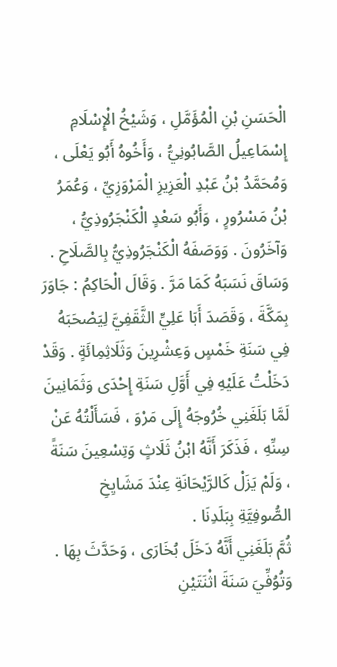الْحَسَنِ بْنِ الْمُؤَمَّلِ ، وَشَيْخُ الْإِسْلَامِ إِسْمَاعِيلُ الصَّابُونِيُّ ، وَأَخُوهُ أَبُو يَعْلَى ، وَمُحَمَّدُ بْنُ عَبْدِ الْعَزِيزِ الْمَرْوَزِيِّ ، وَعُمَرُ بْنُ مَسْرُورٍ ، وَأَبُو سَعْدٍ الْكَنْجَرُوذِيُّ ، وَآخَرُونَ . وَوَصَفَهُ الْكَنْجَرُوذِيُّ بِالصَّلَاحِ .
وَسَاقَ نَسَبَهُ كَمَا مَرَّ . وَقَالَ الْحَاكِمُ : جَاوَرَ بِمَكَّةَ ، وَقَصَدَ أَبَا عَلِيٍّ الثَّقَفِيَّ لِيَصْحَبَهُ فِي سَنَةِ خَمْسٍ وَعِشْرِينَ وَثَلَاثِمِائَةٍ . وَقَدْ دَخَلْتُ عَلَيْهِ فِي أَوَّلِ سَنَةِ إِحْدَى وَثَمَانِينَ لَمَّا بَلَغَنِي خُرُوجَهُ إِلَى مَرْوَ ، فَسَأَلْتُهُ عَنْ سِنِّهِ ، فَذَكَرَ أَنَّهُ ابْنُ ثَلَاثٍ وَتِسْعِينَ سَنَةً ، وَلَمْ يَزَلْ كَالرَّيْحَانَةِ عِنْدَ مَشَايِخِ الصُّوفِيَّةِ بِبَلَدِنَا .
ثُمَّ بَلَغَنِي أَنَّهُ دَخَلَ بُخَارَى ، وَحَدَّثَ بِهَا . وَتُوُفِّيَ سَنَةَ اثْنَتَيْنِ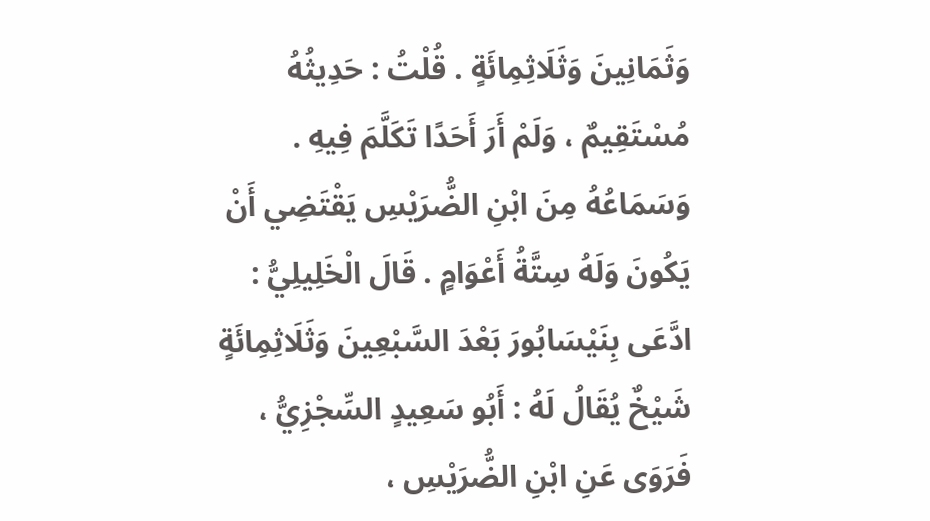وَثَمَانِينَ وَثَلَاثِمِائَةٍ . قُلْتُ : حَدِيثُهُ مُسْتَقِيمٌ ، وَلَمْ أَرَ أَحَدًا تَكَلَّمَ فِيهِ .
وَسَمَاعُهُ مِنَ ابْنِ الضُّرَيْسِ يَقْتَضِي أَنْ يَكُونَ وَلَهُ سِتَّةُ أَعْوَامٍ . قَالَ الْخَلِيلِيُّ : ادَّعَى بِنَيْسَابُورَ بَعْدَ السَّبْعِينَ وَثَلَاثِمِائَةٍ شَيْخٌ يُقَالُ لَهُ : أَبُو سَعِيدٍ السِّجْزِيُّ ، فَرَوَى عَنِ ابْنِ الضُّرَيْسِ ،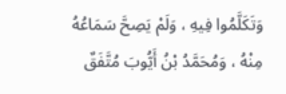وَتَكَلَّمُوا فِيهِ ، وَلَمْ يَصِحَّ سَمَاعُهُ مِنْهُ ، وَمُحَمَّدُ بْنُ أَيُّوبَ مُتَّفَقٌ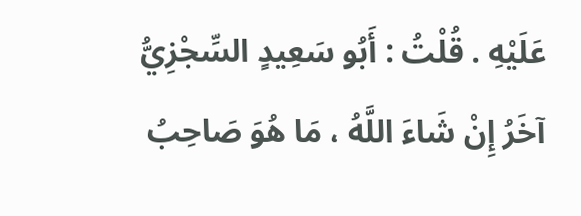عَلَيْهِ . قُلْتُ : أَبُو سَعِيدٍ السِّجْزِيُّ آخَرُ إِنْ شَاءَ اللَّهُ ، مَا هُوَ صَاحِبُ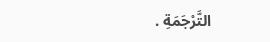التَّرْجَمَةِ .